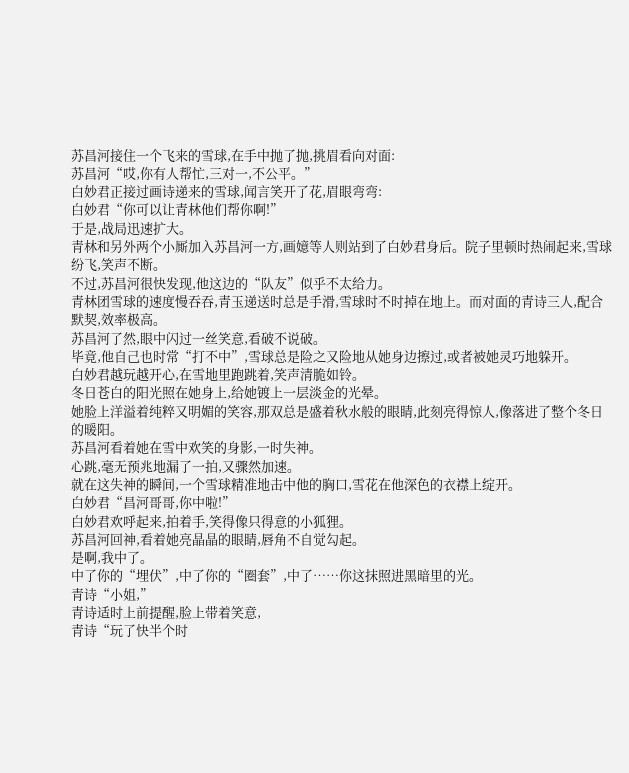苏昌河接住一个飞来的雪球,在手中抛了抛,挑眉看向对面:
苏昌河“哎,你有人帮忙,三对一,不公平。”
白妙君正接过画诗递来的雪球,闻言笑开了花,眉眼弯弯:
白妙君“你可以让青林他们帮你啊!”
于是,战局迅速扩大。
青林和另外两个小厮加入苏昌河一方,画嬑等人则站到了白妙君身后。院子里顿时热闹起来,雪球纷飞,笑声不断。
不过,苏昌河很快发现,他这边的“队友”似乎不太给力。
青林团雪球的速度慢吞吞,青玉递送时总是手滑,雪球时不时掉在地上。而对面的青诗三人,配合默契,效率极高。
苏昌河了然,眼中闪过一丝笑意,看破不说破。
毕竟,他自己也时常“打不中”,雪球总是险之又险地从她身边擦过,或者被她灵巧地躲开。
白妙君越玩越开心,在雪地里跑跳着,笑声清脆如铃。
冬日苍白的阳光照在她身上,给她镀上一层淡金的光晕。
她脸上洋溢着纯粹又明媚的笑容,那双总是盛着秋水般的眼睛,此刻亮得惊人,像落进了整个冬日的暖阳。
苏昌河看着她在雪中欢笑的身影,一时失神。
心跳,毫无预兆地漏了一拍,又骤然加速。
就在这失神的瞬间,一个雪球精准地击中他的胸口,雪花在他深色的衣襟上绽开。
白妙君“昌河哥哥,你中啦!”
白妙君欢呼起来,拍着手,笑得像只得意的小狐狸。
苏昌河回神,看着她亮晶晶的眼睛,唇角不自觉勾起。
是啊,我中了。
中了你的“埋伏”,中了你的“圈套”,中了……你这抹照进黑暗里的光。
青诗“小姐,”
青诗适时上前提醒,脸上带着笑意,
青诗“玩了快半个时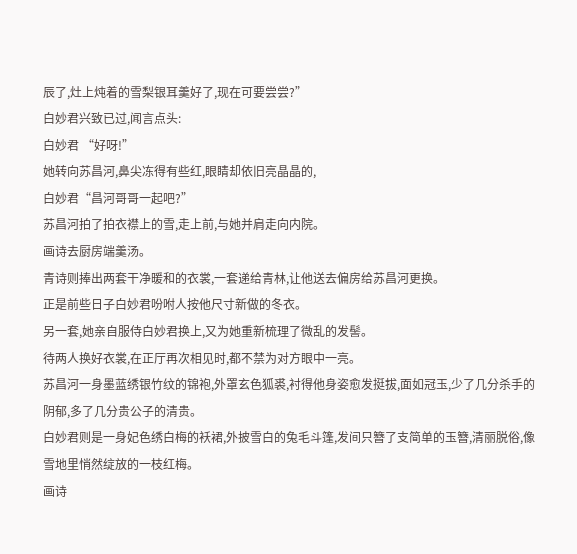辰了,灶上炖着的雪梨银耳羹好了,现在可要尝尝?”
白妙君兴致已过,闻言点头:
白妙君 “好呀!”
她转向苏昌河,鼻尖冻得有些红,眼睛却依旧亮晶晶的,
白妙君“昌河哥哥一起吧?”
苏昌河拍了拍衣襟上的雪,走上前,与她并肩走向内院。
画诗去厨房端羹汤。
青诗则捧出两套干净暖和的衣裳,一套递给青林,让他送去偏房给苏昌河更换。
正是前些日子白妙君吩咐人按他尺寸新做的冬衣。
另一套,她亲自服侍白妙君换上,又为她重新梳理了微乱的发髻。
待两人换好衣裳,在正厅再次相见时,都不禁为对方眼中一亮。
苏昌河一身墨蓝绣银竹纹的锦袍,外罩玄色狐裘,衬得他身姿愈发挺拔,面如冠玉,少了几分杀手的阴郁,多了几分贵公子的清贵。
白妙君则是一身妃色绣白梅的袄裙,外披雪白的兔毛斗篷,发间只簪了支简单的玉簪,清丽脱俗,像雪地里悄然绽放的一枝红梅。
画诗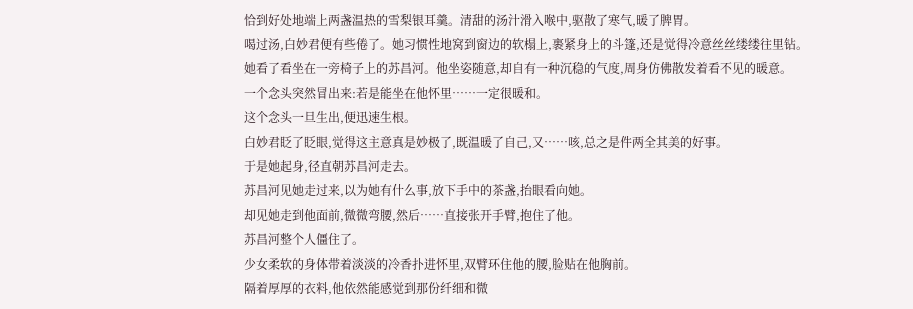恰到好处地端上两盏温热的雪梨银耳羹。清甜的汤汁滑入喉中,驱散了寒气,暖了脾胃。
喝过汤,白妙君便有些倦了。她习惯性地窝到窗边的软榻上,裹紧身上的斗篷,还是觉得冷意丝丝缕缕往里钻。
她看了看坐在一旁椅子上的苏昌河。他坐姿随意,却自有一种沉稳的气度,周身仿佛散发着看不见的暖意。
一个念头突然冒出来:若是能坐在他怀里……一定很暖和。
这个念头一旦生出,便迅速生根。
白妙君眨了眨眼,觉得这主意真是妙极了,既温暖了自己,又……咳,总之是件两全其美的好事。
于是她起身,径直朝苏昌河走去。
苏昌河见她走过来,以为她有什么事,放下手中的茶盏,抬眼看向她。
却见她走到他面前,微微弯腰,然后……直接张开手臂,抱住了他。
苏昌河整个人僵住了。
少女柔软的身体带着淡淡的冷香扑进怀里,双臂环住他的腰,脸贴在他胸前。
隔着厚厚的衣料,他依然能感觉到那份纤细和微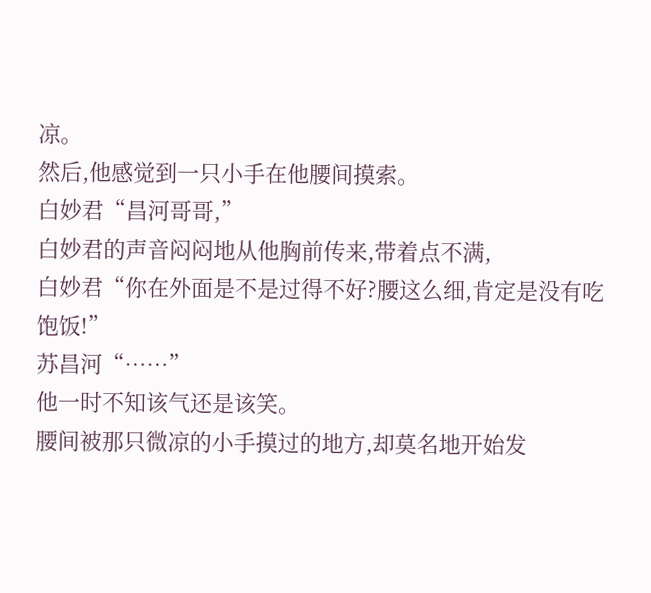凉。
然后,他感觉到一只小手在他腰间摸索。
白妙君“昌河哥哥,”
白妙君的声音闷闷地从他胸前传来,带着点不满,
白妙君“你在外面是不是过得不好?腰这么细,肯定是没有吃饱饭!”
苏昌河“……”
他一时不知该气还是该笑。
腰间被那只微凉的小手摸过的地方,却莫名地开始发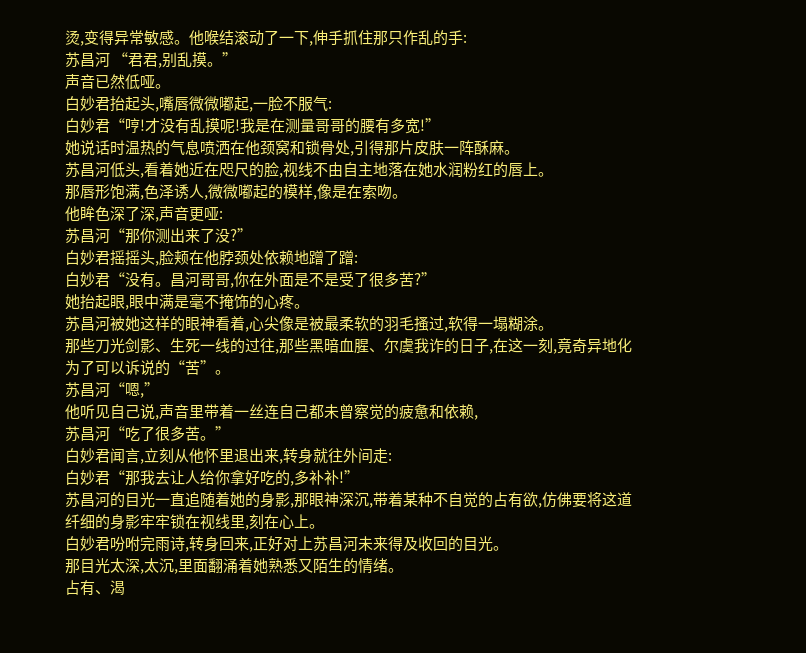烫,变得异常敏感。他喉结滚动了一下,伸手抓住那只作乱的手:
苏昌河 “君君,别乱摸。”
声音已然低哑。
白妙君抬起头,嘴唇微微嘟起,一脸不服气:
白妙君“哼!才没有乱摸呢!我是在测量哥哥的腰有多宽!”
她说话时温热的气息喷洒在他颈窝和锁骨处,引得那片皮肤一阵酥麻。
苏昌河低头,看着她近在咫尺的脸,视线不由自主地落在她水润粉红的唇上。
那唇形饱满,色泽诱人,微微嘟起的模样,像是在索吻。
他眸色深了深,声音更哑:
苏昌河“那你测出来了没?”
白妙君摇摇头,脸颊在他脖颈处依赖地蹭了蹭:
白妙君“没有。昌河哥哥,你在外面是不是受了很多苦?”
她抬起眼,眼中满是毫不掩饰的心疼。
苏昌河被她这样的眼神看着,心尖像是被最柔软的羽毛搔过,软得一塌糊涂。
那些刀光剑影、生死一线的过往,那些黑暗血腥、尔虞我诈的日子,在这一刻,竟奇异地化为了可以诉说的“苦”。
苏昌河“嗯,”
他听见自己说,声音里带着一丝连自己都未曾察觉的疲惫和依赖,
苏昌河“吃了很多苦。”
白妙君闻言,立刻从他怀里退出来,转身就往外间走:
白妙君“那我去让人给你拿好吃的,多补补!”
苏昌河的目光一直追随着她的身影,那眼神深沉,带着某种不自觉的占有欲,仿佛要将这道纤细的身影牢牢锁在视线里,刻在心上。
白妙君吩咐完雨诗,转身回来,正好对上苏昌河未来得及收回的目光。
那目光太深,太沉,里面翻涌着她熟悉又陌生的情绪。
占有、渴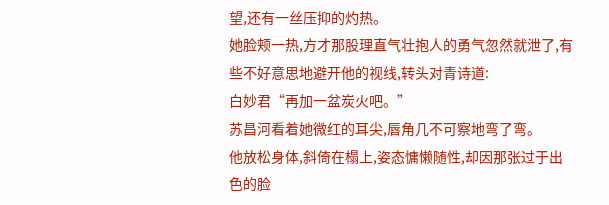望,还有一丝压抑的灼热。
她脸颊一热,方才那股理直气壮抱人的勇气忽然就泄了,有些不好意思地避开他的视线,转头对青诗道:
白妙君“再加一盆炭火吧。”
苏昌河看着她微红的耳尖,唇角几不可察地弯了弯。
他放松身体,斜倚在榻上,姿态慵懒随性,却因那张过于出色的脸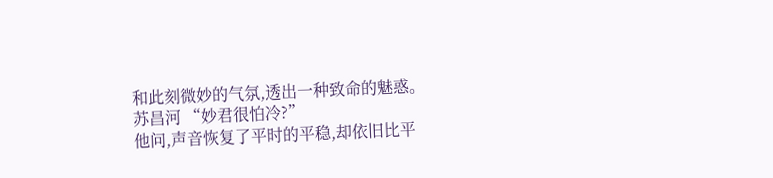和此刻微妙的气氛,透出一种致命的魅惑。
苏昌河 “妙君很怕冷?”
他问,声音恢复了平时的平稳,却依旧比平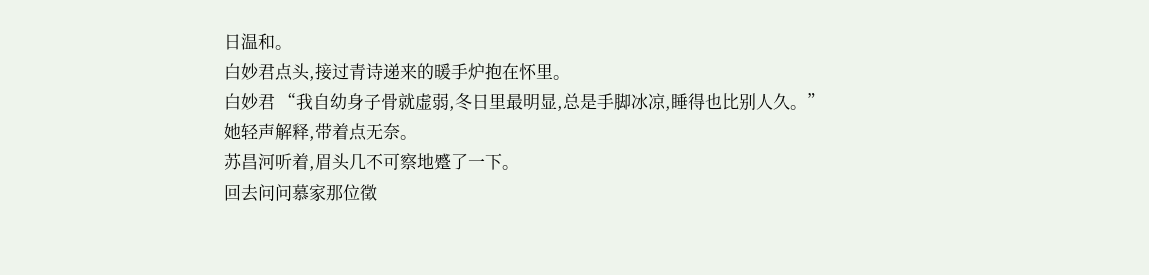日温和。
白妙君点头,接过青诗递来的暖手炉抱在怀里。
白妙君 “我自幼身子骨就虚弱,冬日里最明显,总是手脚冰凉,睡得也比别人久。”
她轻声解释,带着点无奈。
苏昌河听着,眉头几不可察地蹙了一下。
回去问问慕家那位徵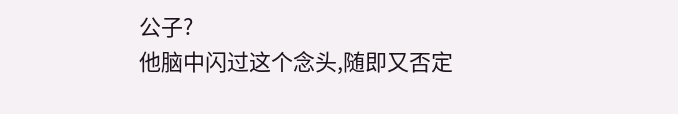公子?
他脑中闪过这个念头,随即又否定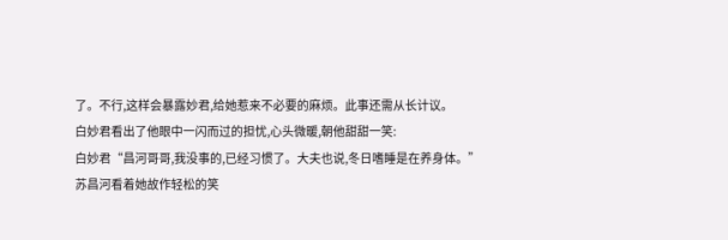了。不行,这样会暴露妙君,给她惹来不必要的麻烦。此事还需从长计议。
白妙君看出了他眼中一闪而过的担忧,心头微暖,朝他甜甜一笑:
白妙君“昌河哥哥,我没事的,已经习惯了。大夫也说,冬日嗜睡是在养身体。”
苏昌河看着她故作轻松的笑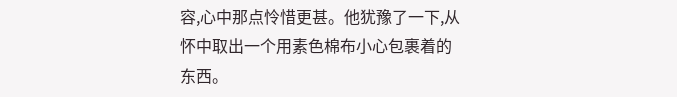容,心中那点怜惜更甚。他犹豫了一下,从怀中取出一个用素色棉布小心包裹着的东西。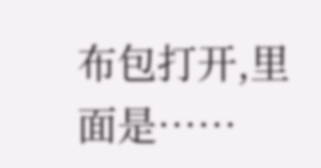布包打开,里面是……